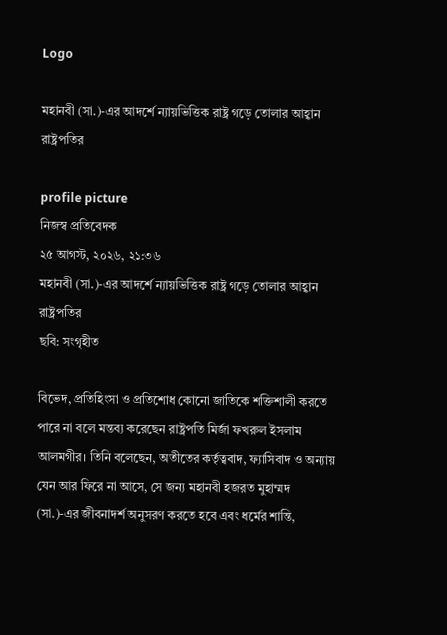Logo

মহানবী (সা.)-এর আদর্শে ন্যায়ভিত্তিক রাষ্ট্র গড়ে তোলার আহ্বান রাষ্ট্রপতির

profile picture
নিজস্ব প্রতিবেদক
২৫ আগস্ট, ২০২৬, ২১:৩৬
মহানবী (সা.)-এর আদর্শে ন্যায়ভিত্তিক রাষ্ট্র গড়ে তোলার আহ্বান রাষ্ট্রপতির
ছবি: সংগৃহীত

বিভেদ, প্রতিহিংসা ও প্রতিশোধ কোনো জাতিকে শক্তিশালী করতে পারে না বলে মন্তব্য করেছেন রাষ্ট্রপতি মির্জা ফখরুল ইসলাম আলমগীর। তিনি বলেছেন, অতীতের কর্তৃত্ববাদ, ফ্যাসিবাদ ও অন্যায় যেন আর ফিরে না আসে, সে জন্য মহানবী হজরত মুহাম্মদ (সা.)-এর জীবনাদর্শ অনুসরণ করতে হবে এবং ধর্মের শান্তি,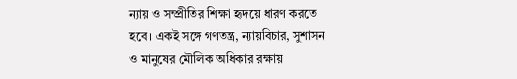ন্যায় ও সম্প্রীতির শিক্ষা হৃদয়ে ধারণ করতে হবে। একই সঙ্গে গণতন্ত্র, ন্যায়বিচার, সুশাসন ও মানুষের মৌলিক অধিকার রক্ষায়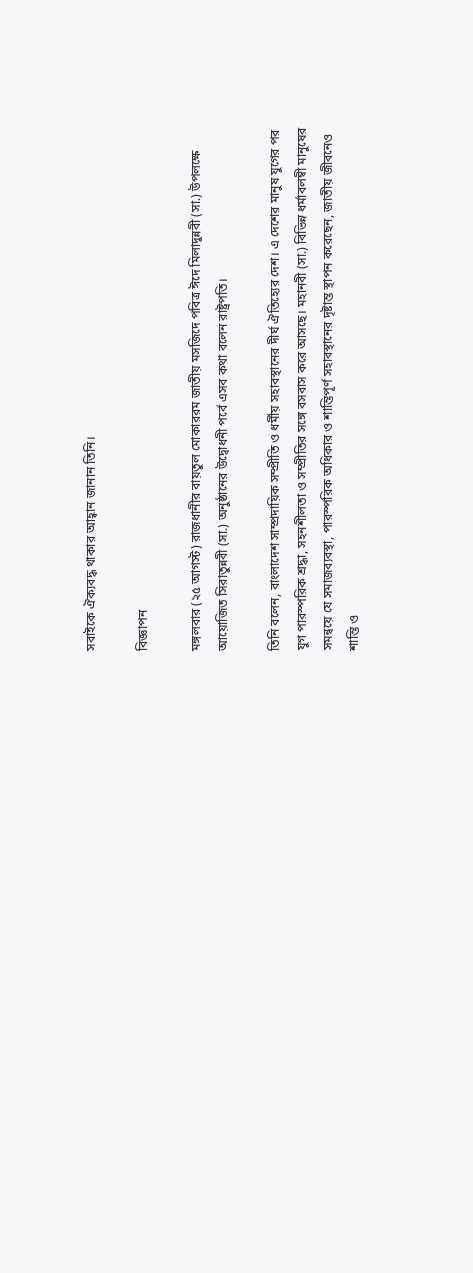সবাইকে ঐক্যবদ্ধ থাকার আহ্বান জানান তিনি।

বিজ্ঞাপন

মঙ্গলবার (২৫ আগস্ট) রাজধানীর বায়তুল মোকাররম জাতীয় মসজিদে পবিত্র ঈদে মিলাদুন্নবী (সা.) উপলক্ষে আয়োজিত সিরাতুন্নবী (সা.) অনুষ্ঠানের উদ্বোধনী পর্বে এসব কথা বলেন রাষ্ট্রপতি।

তিনি বলেন, বাংলাদেশ সাম্প্রদায়িক সম্প্রীতি ও ধর্মীয় সহাবস্থানের দীর্ঘ ঐতিহ্যের দেশ। এ দেশের মানুষ যুগের পর যুগ পারস্পরিক শ্রদ্ধা, সহনশীলতা ও সম্প্রীতির সঙ্গে বসবাস করে আসছে। মহানবী (সা.) বিভিন্ন ধর্মাবলম্বী মানুষের সমন্বয়ে যে সমাজব্যবস্থা, পারস্পরিক অধিকার ও শান্তিপূর্ণ সহাবস্থানের দৃষ্টান্ত স্থাপন করেছেন, জাতীয় জীবনেও শান্তি ও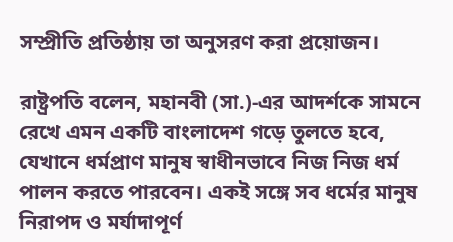সম্প্রীতি প্রতিষ্ঠায় তা অনুসরণ করা প্রয়োজন।

রাষ্ট্রপতি বলেন, মহানবী (সা.)-এর আদর্শকে সামনে রেখে এমন একটি বাংলাদেশ গড়ে তুলতে হবে, যেখানে ধর্মপ্রাণ মানুষ স্বাধীনভাবে নিজ নিজ ধর্ম পালন করতে পারবেন। একই সঙ্গে সব ধর্মের মানুষ নিরাপদ ও মর্যাদাপূর্ণ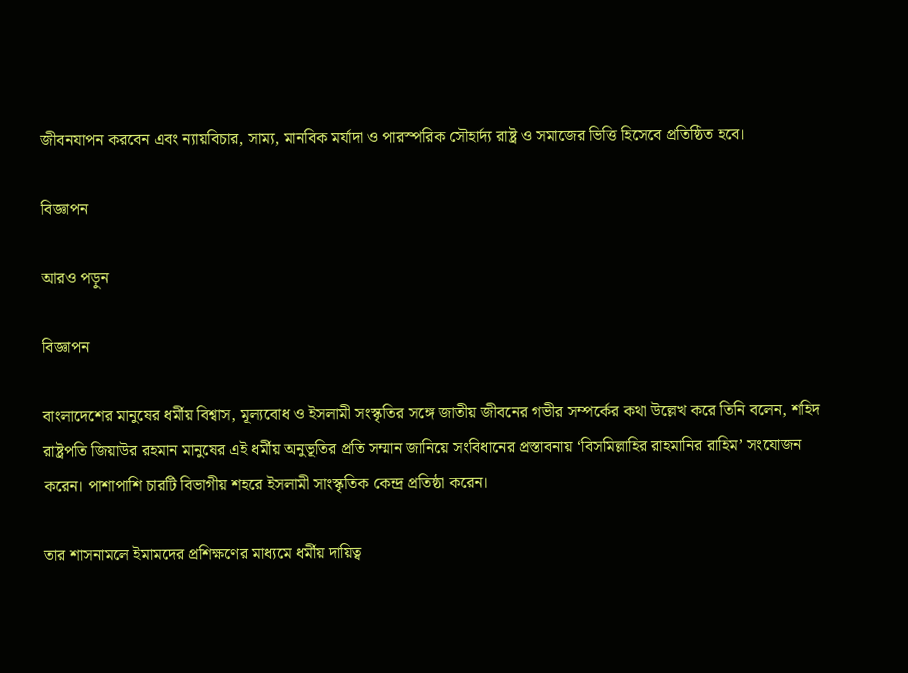জীবনযাপন করবেন এবং ন্যায়বিচার, সাম্য, মানবিক মর্যাদা ও পারস্পরিক সৌহার্দ্য রাষ্ট্র ও সমাজের ভিত্তি হিসেবে প্রতিষ্ঠিত হবে।

বিজ্ঞাপন

আরও পড়ুন

বিজ্ঞাপন

বাংলাদেশের মানুষের ধর্মীয় বিশ্বাস, মূল্যবোধ ও ইসলামী সংস্কৃতির সঙ্গে জাতীয় জীবনের গভীর সম্পর্কের কথা উল্লেখ করে তিনি বলেন, শহিদ রাষ্ট্রপতি জিয়াউর রহমান মানুষের এই ধর্মীয় অনুভূতির প্রতি সম্মান জানিয়ে সংবিধানের প্রস্তাবনায় ‘বিসমিল্লাহির রাহমানির রাহিম’ সংযোজন করেন। পাশাপাশি চারটি বিভাগীয় শহরে ইসলামী সাংস্কৃতিক কেন্দ্র প্রতিষ্ঠা করেন।

তার শাসনামলে ইমামদের প্রশিক্ষণের মাধ্যমে ধর্মীয় দায়িত্ব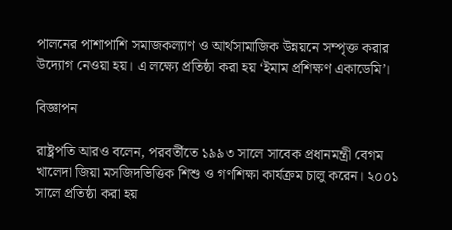পালনের পাশাপাশি সমাজকল্যাণ ও আর্থসামাজিক উন্নয়নে সম্পৃক্ত করার উদ্যোগ নেওয়া হয়। এ লক্ষ্যে প্রতিষ্ঠা করা হয় ‘ইমাম প্রশিক্ষণ একাডেমি’।

বিজ্ঞাপন

রাষ্ট্রপতি আরও বলেন, পরবর্তীতে ১৯৯৩ সালে সাবেক প্রধানমন্ত্রী বেগম খালেদা জিয়া মসজিদভিত্তিক শিশু ও গণশিক্ষা কার্যক্রম চালু করেন। ২০০১ সালে প্রতিষ্ঠা করা হয়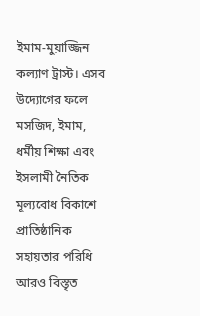ইমাম-মুয়াজ্জিন কল্যাণ ট্রাস্ট। এসব উদ্যোগের ফলে মসজিদ, ইমাম, ধর্মীয় শিক্ষা এবং ইসলামী নৈতিক মূল্যবোধ বিকাশে প্রাতিষ্ঠানিক সহায়তার পরিধি আরও বিস্তৃত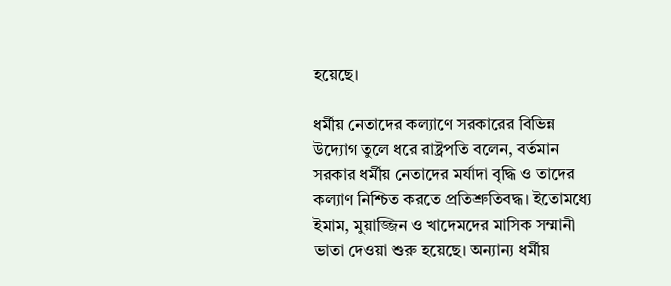হয়েছে।

ধর্মীয় নেতাদের কল্যাণে সরকারের বিভিন্ন উদ্যোগ তুলে ধরে রাষ্ট্রপতি বলেন, বর্তমান সরকার ধর্মীয় নেতাদের মর্যাদা বৃদ্ধি ও তাদের কল্যাণ নিশ্চিত করতে প্রতিশ্রুতিবদ্ধ। ইতোমধ্যে ইমাম, মুয়াজ্জিন ও খাদেমদের মাসিক সম্মানী ভাতা দেওয়া শুরু হয়েছে। অন্যান্য ধর্মীয়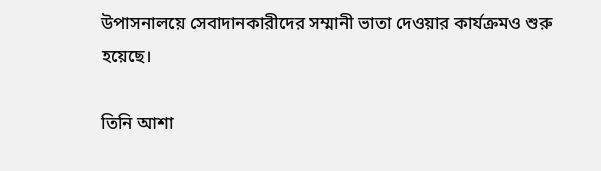উপাসনালয়ে সেবাদানকারীদের সম্মানী ভাতা দেওয়ার কার্যক্রমও শুরু হয়েছে।

তিনি আশা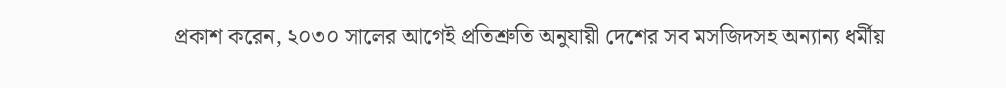প্রকাশ করেন, ২০৩০ সালের আগেই প্রতিশ্রুতি অনুযায়ী দেশের সব মসজিদসহ অন্যান্য ধর্মীয়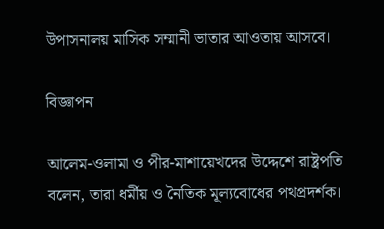উপাসনালয় মাসিক সম্মানী ভাতার আওতায় আসবে।

বিজ্ঞাপন

আলেম-ওলামা ও পীর-মাশায়েখদের উদ্দেশে রাষ্ট্রপতি বলেন, তারা ধর্মীয় ও নৈতিক মূল্যবোধের পথপ্রদর্শক।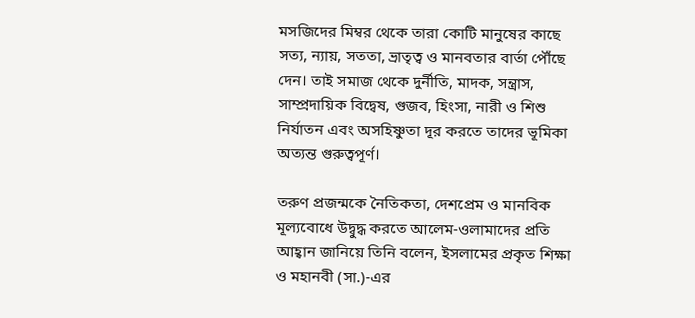মসজিদের মিম্বর থেকে তারা কোটি মানুষের কাছে সত্য, ন্যায়, সততা, ভ্রাতৃত্ব ও মানবতার বার্তা পৌঁছে দেন। তাই সমাজ থেকে দুর্নীতি, মাদক, সন্ত্রাস, সাম্প্রদায়িক বিদ্বেষ, গুজব, হিংসা, নারী ও শিশু নির্যাতন এবং অসহিষ্ণুতা দূর করতে তাদের ভূমিকা অত্যন্ত গুরুত্বপূর্ণ।

তরুণ প্রজন্মকে নৈতিকতা, দেশপ্রেম ও মানবিক মূল্যবোধে উদ্বুদ্ধ করতে আলেম-ওলামাদের প্রতি আহ্বান জানিয়ে তিনি বলেন, ইসলামের প্রকৃত শিক্ষা ও মহানবী (সা.)-এর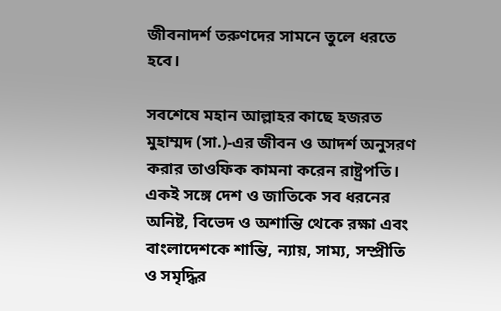জীবনাদর্শ তরুণদের সামনে তুলে ধরতে হবে।

সবশেষে মহান আল্লাহর কাছে হজরত মুহাম্মদ (সা.)-এর জীবন ও আদর্শ অনুসরণ করার তাওফিক কামনা করেন রাষ্ট্রপতি। একই সঙ্গে দেশ ও জাতিকে সব ধরনের অনিষ্ট, বিভেদ ও অশান্তি থেকে রক্ষা এবং বাংলাদেশকে শান্তি, ন্যায়, সাম্য, সম্প্রীতি ও সমৃদ্ধির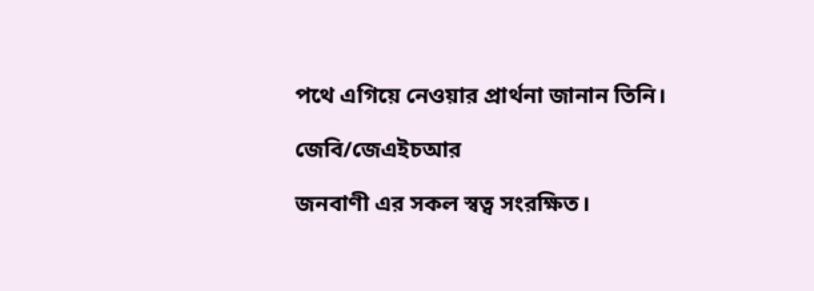পথে এগিয়ে নেওয়ার প্রার্থনা জানান তিনি।

জেবি/জেএইচআর

জনবাণী এর সকল স্বত্ব সংরক্ষিত।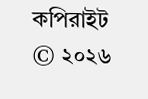কপিরাইট © ২০২৬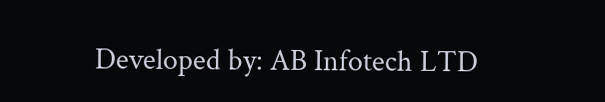Developed by: AB Infotech LTD